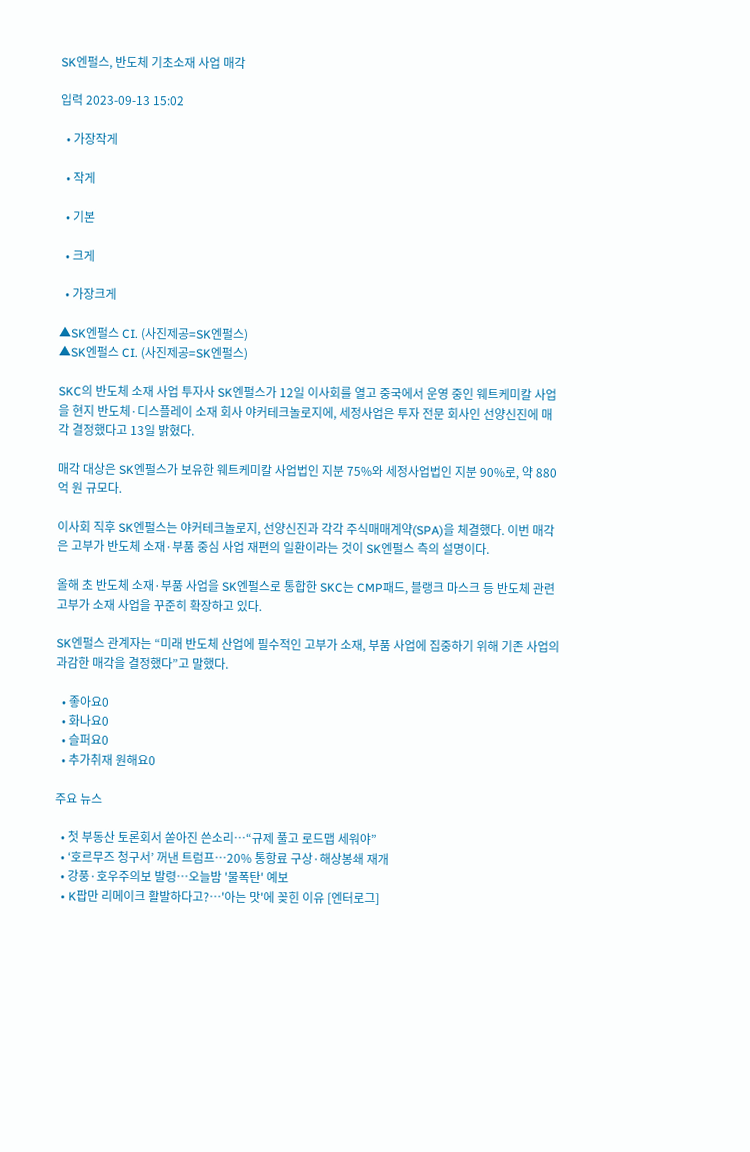SK엔펄스, 반도체 기초소재 사업 매각

입력 2023-09-13 15:02

  • 가장작게

  • 작게

  • 기본

  • 크게

  • 가장크게

▲SK엔펄스 CI. (사진제공=SK엔펄스)
▲SK엔펄스 CI. (사진제공=SK엔펄스)

SKC의 반도체 소재 사업 투자사 SK엔펄스가 12일 이사회를 열고 중국에서 운영 중인 웨트케미칼 사업을 현지 반도체·디스플레이 소재 회사 야커테크놀로지에, 세정사업은 투자 전문 회사인 선양신진에 매각 결정했다고 13일 밝혔다.

매각 대상은 SK엔펄스가 보유한 웨트케미칼 사업법인 지분 75%와 세정사업법인 지분 90%로, 약 880억 원 규모다.

이사회 직후 SK엔펄스는 야커테크놀로지, 선양신진과 각각 주식매매계약(SPA)을 체결했다. 이번 매각은 고부가 반도체 소재·부품 중심 사업 재편의 일환이라는 것이 SK엔펄스 측의 설명이다.

올해 초 반도체 소재·부품 사업을 SK엔펄스로 통합한 SKC는 CMP패드, 블랭크 마스크 등 반도체 관련 고부가 소재 사업을 꾸준히 확장하고 있다.

SK엔펄스 관계자는 “미래 반도체 산업에 필수적인 고부가 소재, 부품 사업에 집중하기 위해 기존 사업의 과감한 매각을 결정했다”고 말했다.

  • 좋아요0
  • 화나요0
  • 슬퍼요0
  • 추가취재 원해요0

주요 뉴스

  • 첫 부동산 토론회서 쏟아진 쓴소리…“규제 풀고 로드맵 세워야”
  • ‘호르무즈 청구서’ 꺼낸 트럼프…20% 통항료 구상·해상봉쇄 재개
  • 강풍·호우주의보 발령…오늘밤 '물폭탄' 예보
  • K팝만 리메이크 활발하다고?⋯'아는 맛'에 꽂힌 이유 [엔터로그]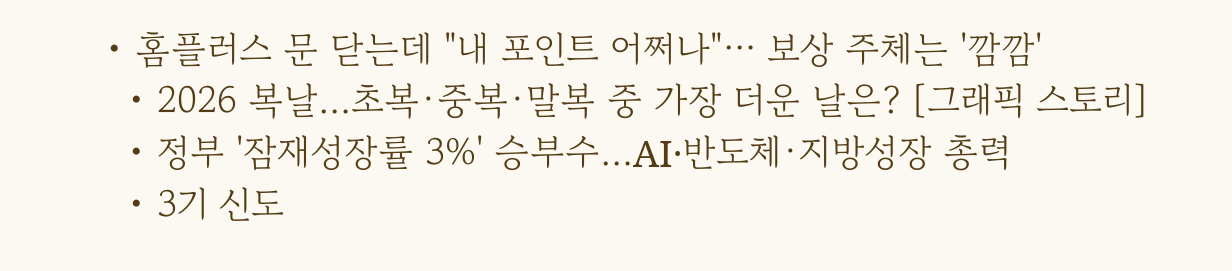• 홈플러스 문 닫는데 "내 포인트 어쩌나"⋯ 보상 주체는 '깜깜'
  • 2026 복날…초복·중복·말복 중 가장 더운 날은? [그래픽 스토리]
  • 정부 '잠재성장률 3%' 승부수…AI·반도체·지방성장 총력
  • 3기 신도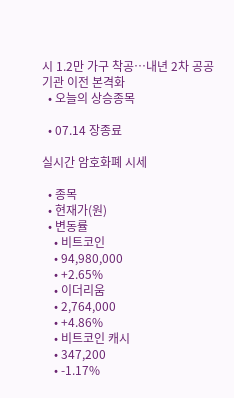시 1.2만 가구 착공…내년 2차 공공기관 이전 본격화
  • 오늘의 상승종목

  • 07.14 장종료

실시간 암호화폐 시세

  • 종목
  • 현재가(원)
  • 변동률
    • 비트코인
    • 94,980,000
    • +2.65%
    • 이더리움
    • 2,764,000
    • +4.86%
    • 비트코인 캐시
    • 347,200
    • -1.17%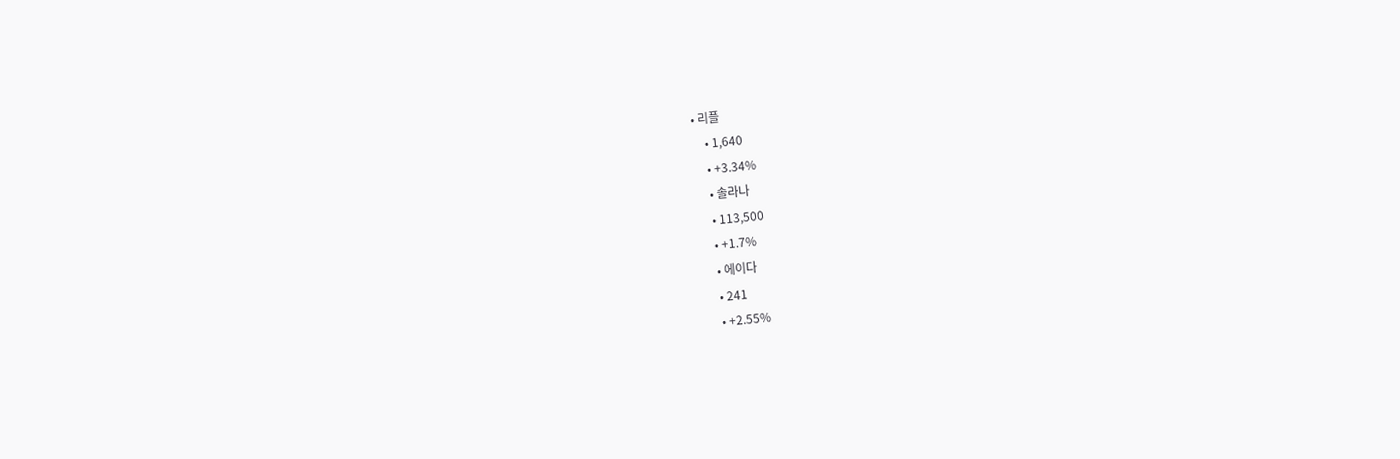• 리플
    • 1,640
    • +3.34%
    • 솔라나
    • 113,500
    • +1.7%
    • 에이다
    • 241
    • +2.55%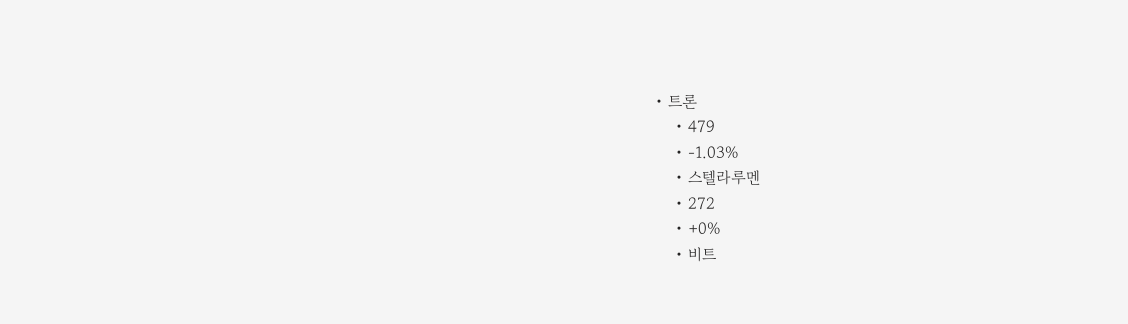• 트론
    • 479
    • -1.03%
    • 스텔라루멘
    • 272
    • +0%
    • 비트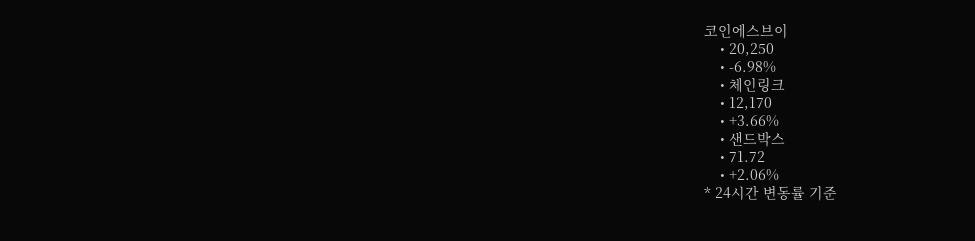코인에스브이
    • 20,250
    • -6.98%
    • 체인링크
    • 12,170
    • +3.66%
    • 샌드박스
    • 71.72
    • +2.06%
* 24시간 변동률 기준